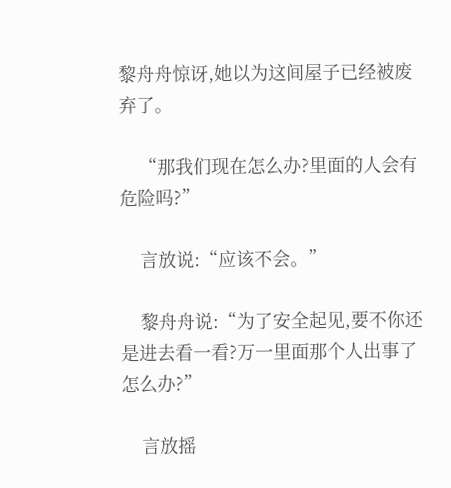黎舟舟惊讶,她以为这间屋子已经被废弃了。

    “那我们现在怎么办?里面的人会有危险吗?”

    言放说:“应该不会。”

    黎舟舟说:“为了安全起见,要不你还是进去看一看?万一里面那个人出事了怎么办?”

    言放摇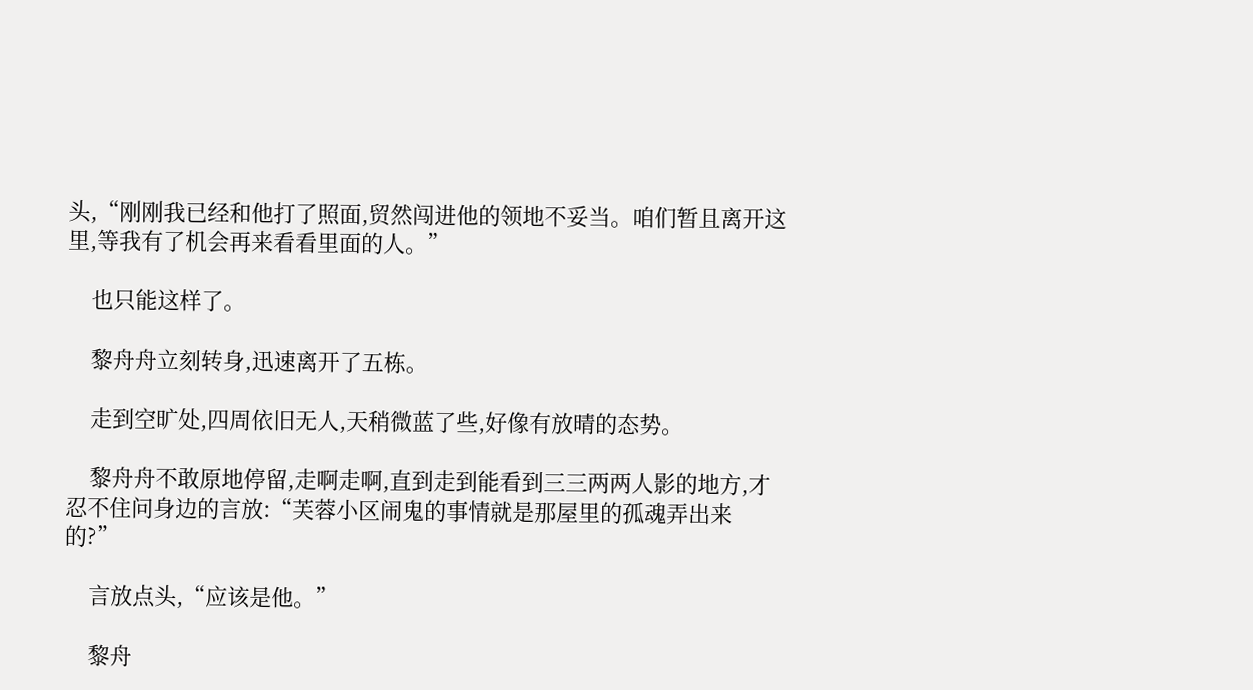头,“刚刚我已经和他打了照面,贸然闯进他的领地不妥当。咱们暂且离开这里,等我有了机会再来看看里面的人。”

    也只能这样了。

    黎舟舟立刻转身,迅速离开了五栋。

    走到空旷处,四周依旧无人,天稍微蓝了些,好像有放晴的态势。

    黎舟舟不敢原地停留,走啊走啊,直到走到能看到三三两两人影的地方,才忍不住问身边的言放:“芙蓉小区闹鬼的事情就是那屋里的孤魂弄出来的?”

    言放点头,“应该是他。”

    黎舟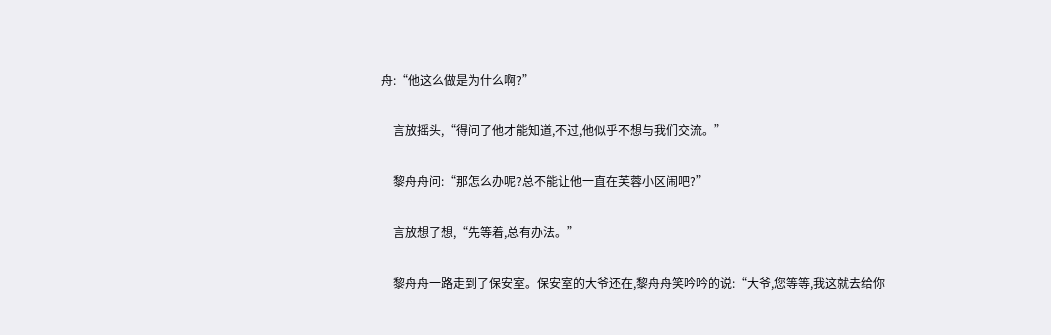舟:“他这么做是为什么啊?”

    言放摇头,“得问了他才能知道,不过,他似乎不想与我们交流。”

    黎舟舟问:“那怎么办呢?总不能让他一直在芙蓉小区闹吧?”

    言放想了想,“先等着,总有办法。”

    黎舟舟一路走到了保安室。保安室的大爷还在,黎舟舟笑吟吟的说:“大爷,您等等,我这就去给你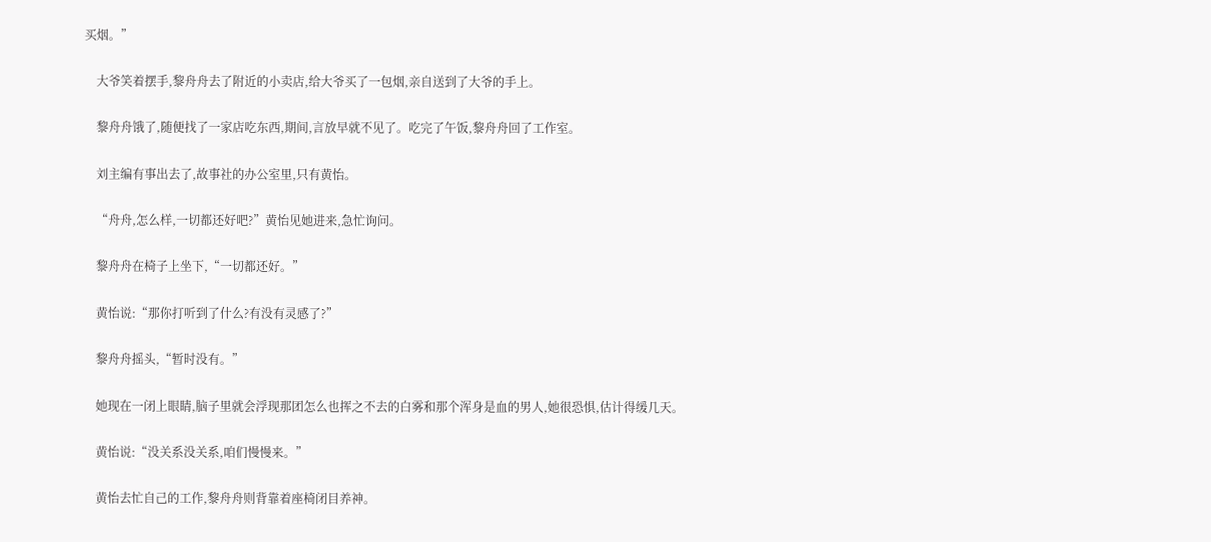买烟。”

    大爷笑着摆手,黎舟舟去了附近的小卖店,给大爷买了一包烟,亲自送到了大爷的手上。

    黎舟舟饿了,随便找了一家店吃东西,期间,言放早就不见了。吃完了午饭,黎舟舟回了工作室。

    刘主编有事出去了,故事社的办公室里,只有黄怡。

    “舟舟,怎么样,一切都还好吧?”黄怡见她进来,急忙询问。

    黎舟舟在椅子上坐下,“一切都还好。”

    黄怡说:“那你打听到了什么?有没有灵感了?”

    黎舟舟摇头,“暂时没有。”

    她现在一闭上眼睛,脑子里就会浮现那团怎么也挥之不去的白雾和那个浑身是血的男人,她很恐惧,估计得缓几天。

    黄怡说:“没关系没关系,咱们慢慢来。”

    黄怡去忙自己的工作,黎舟舟则背靠着座椅闭目养神。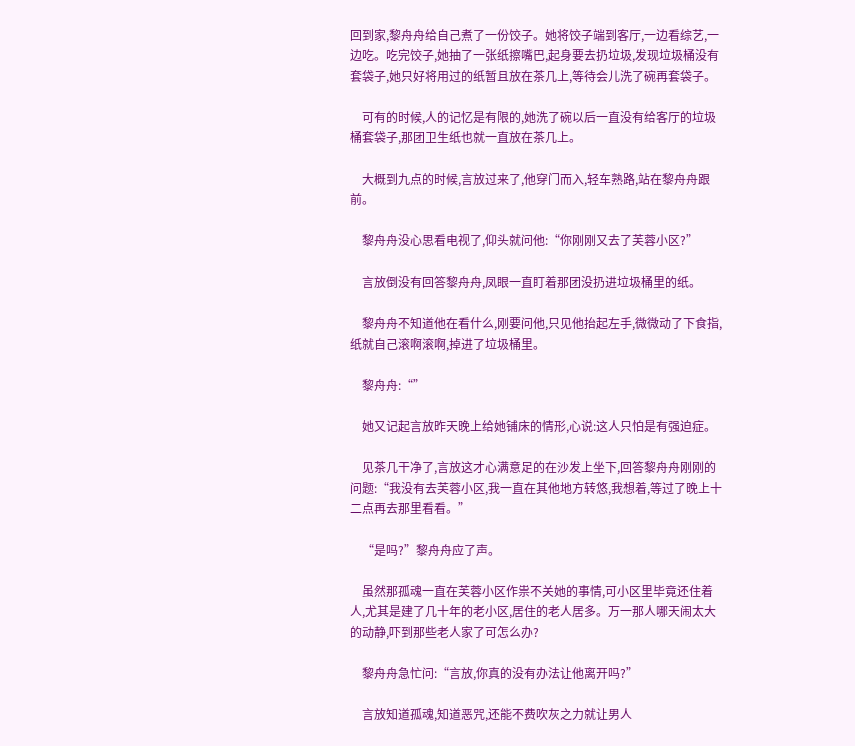回到家,黎舟舟给自己煮了一份饺子。她将饺子端到客厅,一边看综艺,一边吃。吃完饺子,她抽了一张纸擦嘴巴,起身要去扔垃圾,发现垃圾桶没有套袋子,她只好将用过的纸暂且放在茶几上,等待会儿洗了碗再套袋子。

    可有的时候,人的记忆是有限的,她洗了碗以后一直没有给客厅的垃圾桶套袋子,那团卫生纸也就一直放在茶几上。

    大概到九点的时候,言放过来了,他穿门而入,轻车熟路,站在黎舟舟跟前。

    黎舟舟没心思看电视了,仰头就问他:“你刚刚又去了芙蓉小区?”

    言放倒没有回答黎舟舟,凤眼一直盯着那团没扔进垃圾桶里的纸。

    黎舟舟不知道他在看什么,刚要问他,只见他抬起左手,微微动了下食指,纸就自己滚啊滚啊,掉进了垃圾桶里。

    黎舟舟:“”

    她又记起言放昨天晚上给她铺床的情形,心说:这人只怕是有强迫症。

    见茶几干净了,言放这才心满意足的在沙发上坐下,回答黎舟舟刚刚的问题:“我没有去芙蓉小区,我一直在其他地方转悠,我想着,等过了晚上十二点再去那里看看。”

    “是吗?”黎舟舟应了声。

    虽然那孤魂一直在芙蓉小区作祟不关她的事情,可小区里毕竟还住着人,尤其是建了几十年的老小区,居住的老人居多。万一那人哪天闹太大的动静,吓到那些老人家了可怎么办?

    黎舟舟急忙问:“言放,你真的没有办法让他离开吗?”

    言放知道孤魂,知道恶咒,还能不费吹灰之力就让男人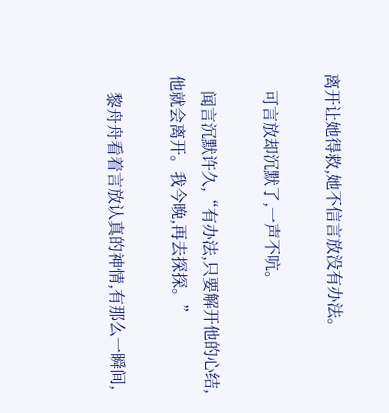离开让她得救,她不信言放没有办法。

    可言放却沉默了,一声不吭。

    闻言沉默许久,“有办法,只要解开他的心结,他就会离开。我今晚,再去探探。”

    黎舟舟看着言放认真的神情,有那么一瞬间,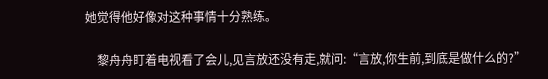她觉得他好像对这种事情十分熟练。

    黎舟舟盯着电视看了会儿,见言放还没有走,就问:“言放,你生前,到底是做什么的?”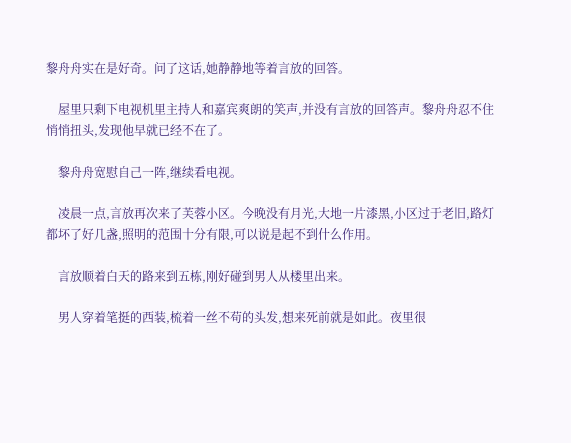黎舟舟实在是好奇。问了这话,她静静地等着言放的回答。

    屋里只剩下电视机里主持人和嘉宾爽朗的笑声,并没有言放的回答声。黎舟舟忍不住悄悄扭头,发现他早就已经不在了。

    黎舟舟宽慰自己一阵,继续看电视。

    凌晨一点,言放再次来了芙蓉小区。今晚没有月光,大地一片漆黑,小区过于老旧,路灯都坏了好几盏,照明的范围十分有限,可以说是起不到什么作用。

    言放顺着白天的路来到五栋,刚好碰到男人从楼里出来。

    男人穿着笔挺的西装,梳着一丝不苟的头发,想来死前就是如此。夜里很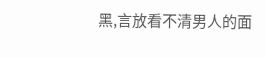黑,言放看不清男人的面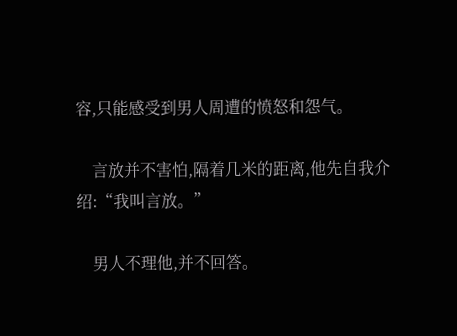容,只能感受到男人周遭的愤怒和怨气。

    言放并不害怕,隔着几米的距离,他先自我介绍:“我叫言放。”

    男人不理他,并不回答。